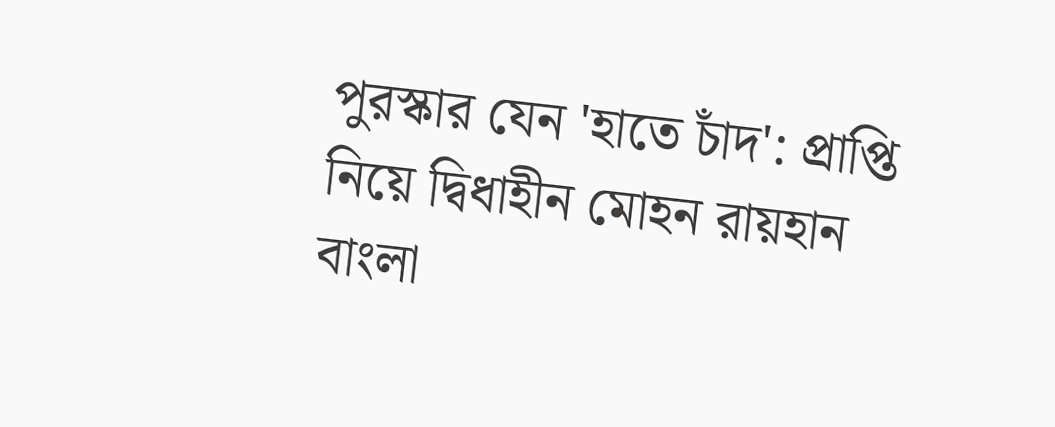পুরস্কার যেন 'হাতে চাঁদ': প্রাপ্তি নিয়ে দ্বিধাহীন মোহন রায়হান
বাংলা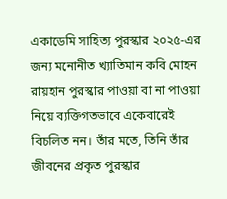একাডেমি সাহিত্য পুরস্কার ২০২৫-এর জন্য মনোনীত খ্যাতিমান কবি মোহন রায়হান পুরস্কার পাওয়া বা না পাওয়া নিয়ে ব্যক্তিগতভাবে একেবারেই বিচলিত নন। তাঁর মতে, তিনি তাঁর জীবনের প্রকৃত পুরস্কার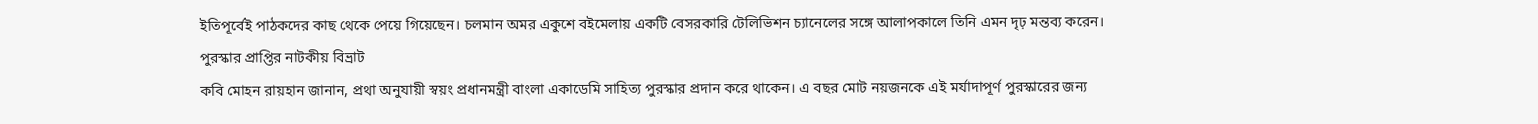ইতিপূর্বেই পাঠকদের কাছ থেকে পেয়ে গিয়েছেন। চলমান অমর একুশে বইমেলায় একটি বেসরকারি টেলিভিশন চ্যানেলের সঙ্গে আলাপকালে তিনি এমন দৃঢ় মন্তব্য করেন।
পুরস্কার প্রাপ্তির নাটকীয় বিভ্রাট
কবি মোহন রায়হান জানান, প্রথা অনুযায়ী স্বয়ং প্রধানমন্ত্রী বাংলা একাডেমি সাহিত্য পুরস্কার প্রদান করে থাকেন। এ বছর মোট নয়জনকে এই মর্যাদাপূর্ণ পুরস্কারের জন্য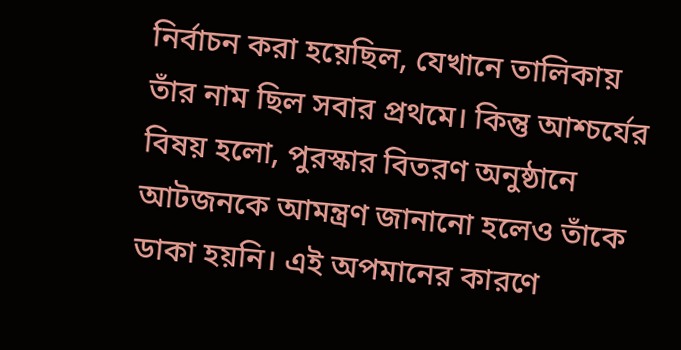নির্বাচন করা হয়েছিল, যেখানে তালিকায় তাঁর নাম ছিল সবার প্রথমে। কিন্তু আশ্চর্যের বিষয় হলো, পুরস্কার বিতরণ অনুষ্ঠানে আটজনকে আমন্ত্রণ জানানো হলেও তাঁকে ডাকা হয়নি। এই অপমানের কারণে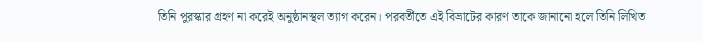তিনি পুরস্কার গ্রহণ না করেই অনুষ্ঠানস্থল ত্যাগ করেন। পরবর্তীতে এই বিভ্রাটের কারণ তাকে জানানো হলে তিনি লিখিত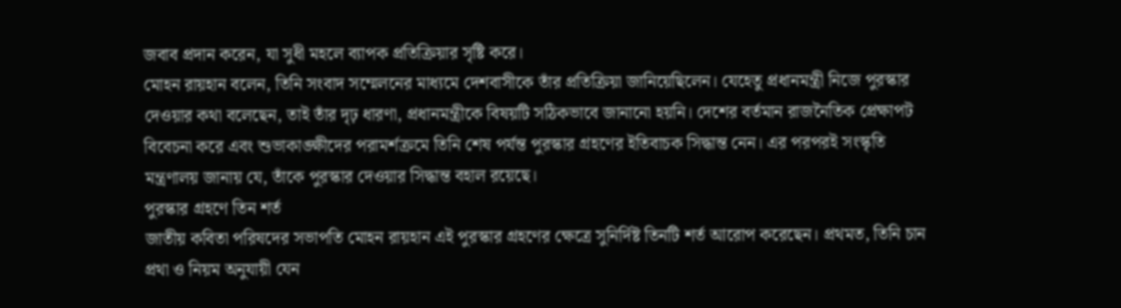জবাব প্রদান করেন, যা সুধী মহলে ব্যাপক প্রতিক্রিয়ার সৃষ্টি করে।
মোহন রায়হান বলেন, তিনি সংবাদ সম্মেলনের মাধ্যমে দেশবাসীকে তাঁর প্রতিক্রিয়া জানিয়েছিলেন। যেহেতু প্রধানমন্ত্রী নিজে পুরস্কার দেওয়ার কথা বলেছেন, তাই তাঁর দৃঢ় ধারণা, প্রধানমন্ত্রীকে বিষয়টি সঠিকভাবে জানানো হয়নি। দেশের বর্তমান রাজনৈতিক প্রেক্ষাপট বিবেচনা করে এবং শুভাকাঙ্ক্ষীদের পরামর্শক্রমে তিনি শেষ পর্যন্ত পুরস্কার গ্রহণের ইতিবাচক সিদ্ধান্ত নেন। এর পরপরই সংস্কৃতি মন্ত্রণালয় জানায় যে, তাঁকে পুরস্কার দেওয়ার সিদ্ধান্ত বহাল রয়েছে।
পুরস্কার গ্রহণে তিন শর্ত
জাতীয় কবিতা পরিষদের সভাপতি মোহন রায়হান এই পুরস্কার গ্রহণের ক্ষেত্রে সুনির্দিষ্ট তিনটি শর্ত আরোপ করেছেন। প্রথমত, তিনি চান প্রথা ও নিয়ম অনুযায়ী যেন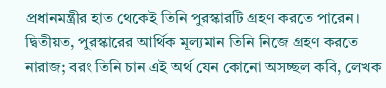প্রধানমন্ত্রীর হাত থেকেই তিনি পুরস্কারটি গ্রহণ করতে পারেন। দ্বিতীয়ত, পুরস্কারের আর্থিক মূল্যমান তিনি নিজে গ্রহণ করতে নারাজ; বরং তিনি চান এই অর্থ যেন কোনো অসচ্ছল কবি, লেখক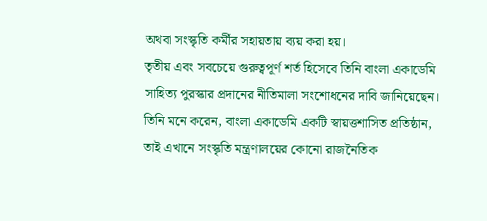অথবা সংস্কৃতি কর্মীর সহায়তায় ব্যয় করা হয়।
তৃতীয় এবং সবচেয়ে গুরুত্বপূর্ণ শর্ত হিসেবে তিনি বাংলা একাডেমি সাহিত্য পুরস্কার প্রদানের নীতিমালা সংশোধনের দাবি জানিয়েছেন। তিনি মনে করেন, বাংলা একাডেমি একটি স্বায়ত্তশাসিত প্রতিষ্ঠান, তাই এখানে সংস্কৃতি মন্ত্রণালয়ের কোনো রাজনৈতিক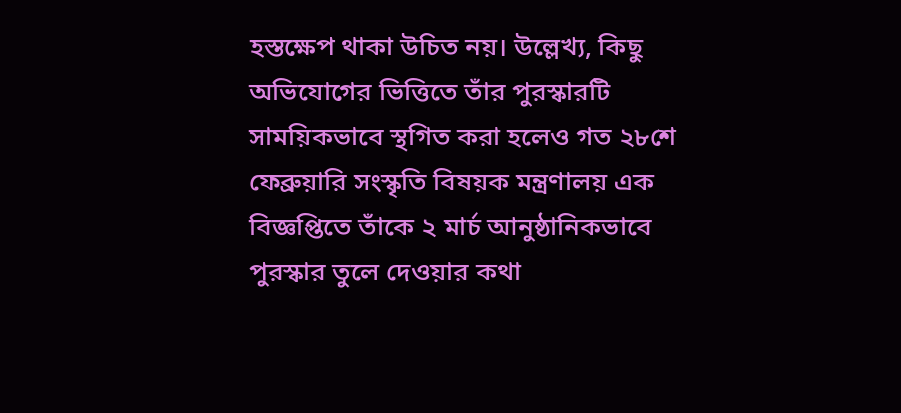হস্তক্ষেপ থাকা উচিত নয়। উল্লেখ্য, কিছু অভিযোগের ভিত্তিতে তাঁর পুরস্কারটি সাময়িকভাবে স্থগিত করা হলেও গত ২৮শে ফেব্রুয়ারি সংস্কৃতি বিষয়ক মন্ত্রণালয় এক বিজ্ঞপ্তিতে তাঁকে ২ মার্চ আনুষ্ঠানিকভাবে পুরস্কার তুলে দেওয়ার কথা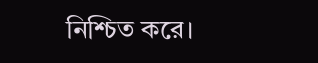নিশ্চিত করে।